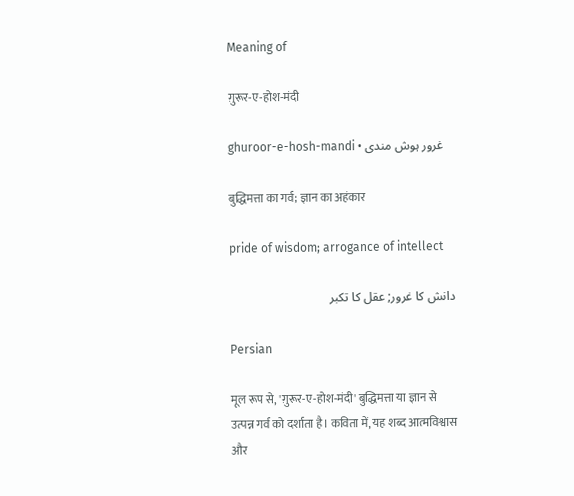Meaning of

ग़ुरूर-ए-होश-मंदी

ghuroor-e-hosh-mandi • غرور ہوش مندی

बुद्धिमत्ता का गर्व; ज्ञान का अहंकार

pride of wisdom; arrogance of intellect

دانش کا غرور; عقل کا تکبر

Persian

मूल रूप से, 'ग़ुरूर-ए-होश-मंदी' बुद्धिमत्ता या ज्ञान से उत्पन्न गर्व को दर्शाता है। कविता में, यह शब्द आत्मविश्वास और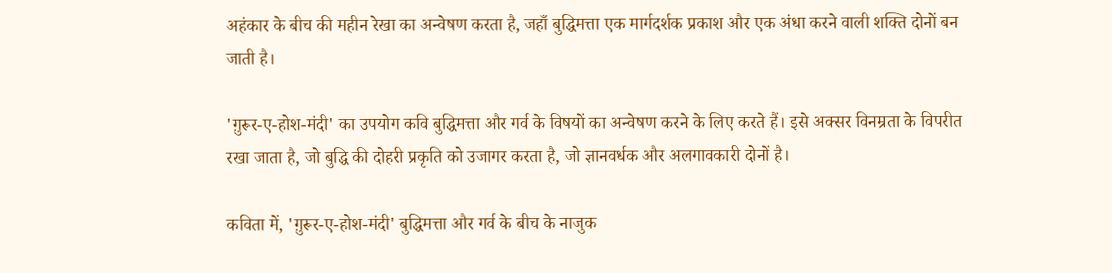अहंकार के बीच की महीन रेखा का अन्वेषण करता है, जहाँ बुद्धिमत्ता एक मार्गदर्शक प्रकाश और एक अंधा करने वाली शक्ति दोनों बन जाती है।

'ग़ुरूर-ए-होश-मंदी' का उपयोग कवि बुद्धिमत्ता और गर्व के विषयों का अन्वेषण करने के लिए करते हैं। इसे अक्सर विनम्रता के विपरीत रखा जाता है, जो बुद्धि की दोहरी प्रकृति को उजागर करता है, जो ज्ञानवर्धक और अलगावकारी दोनों है।

कविता में, 'ग़ुरूर-ए-होश-मंदी' बुद्धिमत्ता और गर्व के बीच के नाजुक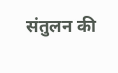संतुलन की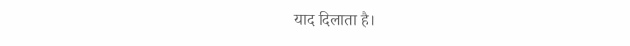याद दिलाता है।